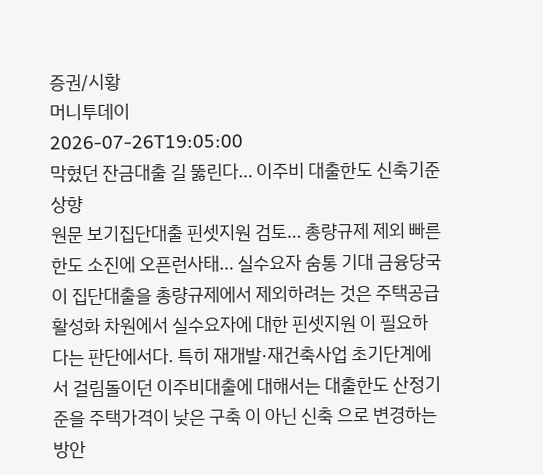증권/시황
머니투데이
2026-07-26T19:05:00
막혔던 잔금대출 길 뚫린다… 이주비 대출한도 신축기준 상향
원문 보기집단대출 핀셋지원 검토… 총량규제 제외 빠른 한도 소진에 오픈런사태… 실수요자 숨통 기대 금융당국이 집단대출을 총량규제에서 제외하려는 것은 주택공급 활성화 차원에서 실수요자에 대한 핀셋지원 이 필요하다는 판단에서다. 특히 재개발·재건축사업 초기단계에서 걸림돌이던 이주비대출에 대해서는 대출한도 산정기준을 주택가격이 낮은 구축 이 아닌 신축 으로 변경하는 방안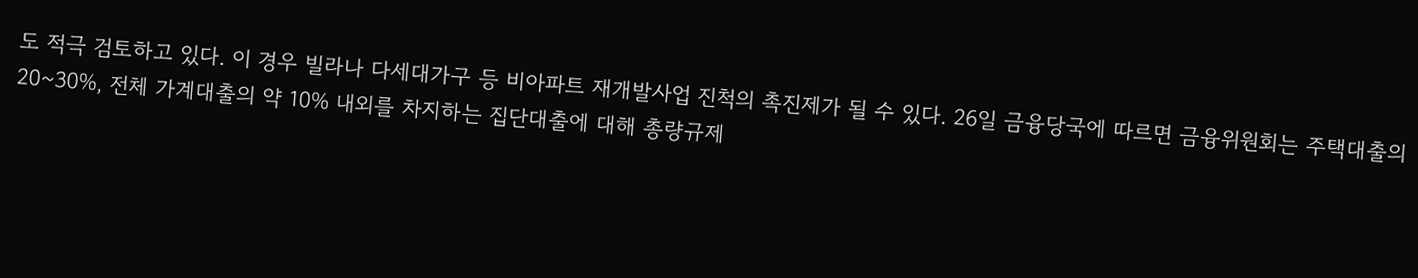도 적극 검토하고 있다. 이 경우 빌라나 다세대가구 등 비아파트 재개발사업 진척의 촉진제가 될 수 있다. 26일 금융당국에 따르면 금융위원회는 주택대출의 20~30%, 전체 가계대출의 약 10% 내외를 차지하는 집단대출에 대해 총량규제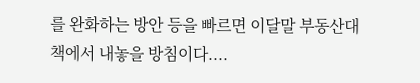를 완화하는 방안 등을 빠르면 이달말 부동산대책에서 내놓을 방침이다....